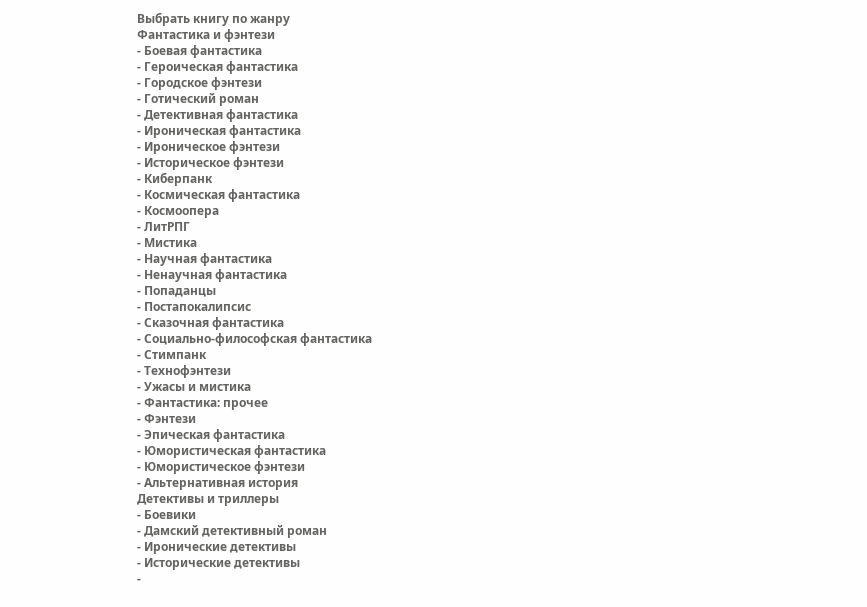Выбрать книгу по жанру
Фантастика и фэнтези
- Боевая фантастика
- Героическая фантастика
- Городское фэнтези
- Готический роман
- Детективная фантастика
- Ироническая фантастика
- Ироническое фэнтези
- Историческое фэнтези
- Киберпанк
- Космическая фантастика
- Космоопера
- ЛитРПГ
- Мистика
- Научная фантастика
- Ненаучная фантастика
- Попаданцы
- Постапокалипсис
- Сказочная фантастика
- Социально-философская фантастика
- Стимпанк
- Технофэнтези
- Ужасы и мистика
- Фантастика: прочее
- Фэнтези
- Эпическая фантастика
- Юмористическая фантастика
- Юмористическое фэнтези
- Альтернативная история
Детективы и триллеры
- Боевики
- Дамский детективный роман
- Иронические детективы
- Исторические детективы
-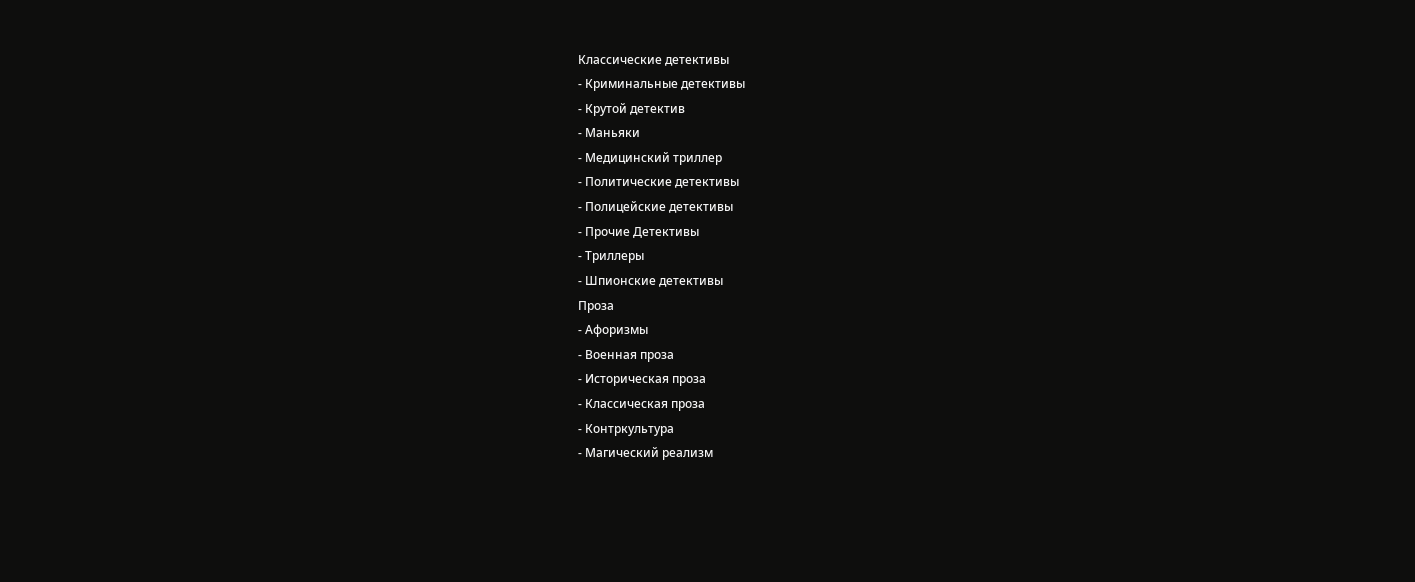Классические детективы
- Криминальные детективы
- Крутой детектив
- Маньяки
- Медицинский триллер
- Политические детективы
- Полицейские детективы
- Прочие Детективы
- Триллеры
- Шпионские детективы
Проза
- Афоризмы
- Военная проза
- Историческая проза
- Классическая проза
- Контркультура
- Магический реализм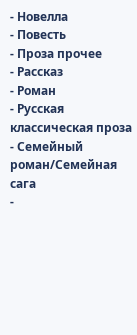- Новелла
- Повесть
- Проза прочее
- Рассказ
- Роман
- Русская классическая проза
- Семейный роман/Семейная сага
-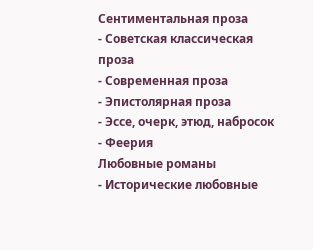Сентиментальная проза
- Советская классическая проза
- Современная проза
- Эпистолярная проза
- Эссе, очерк, этюд, набросок
- Феерия
Любовные романы
- Исторические любовные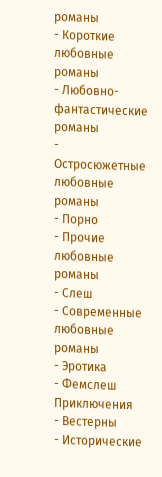романы
- Короткие любовные романы
- Любовно-фантастические романы
- Остросюжетные любовные романы
- Порно
- Прочие любовные романы
- Слеш
- Современные любовные романы
- Эротика
- Фемслеш
Приключения
- Вестерны
- Исторические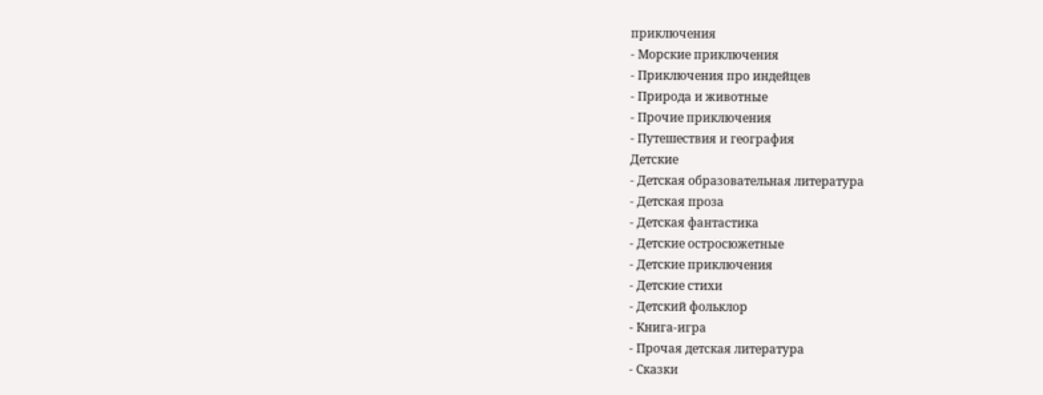приключения
- Морские приключения
- Приключения про индейцев
- Природа и животные
- Прочие приключения
- Путешествия и география
Детские
- Детская образовательная литература
- Детская проза
- Детская фантастика
- Детские остросюжетные
- Детские приключения
- Детские стихи
- Детский фольклор
- Книга-игра
- Прочая детская литература
- Сказки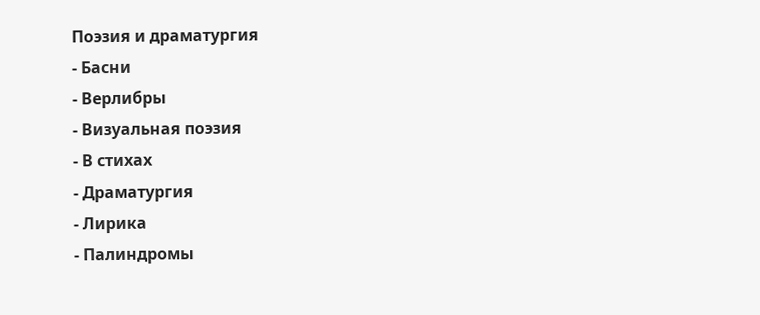Поэзия и драматургия
- Басни
- Верлибры
- Визуальная поэзия
- В стихах
- Драматургия
- Лирика
- Палиндромы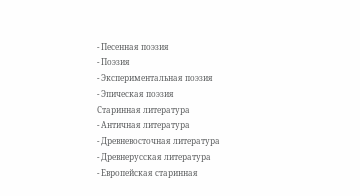- Песенная поэзия
- Поэзия
- Экспериментальная поэзия
- Эпическая поэзия
Старинная литература
- Античная литература
- Древневосточная литература
- Древнерусская литература
- Европейская старинная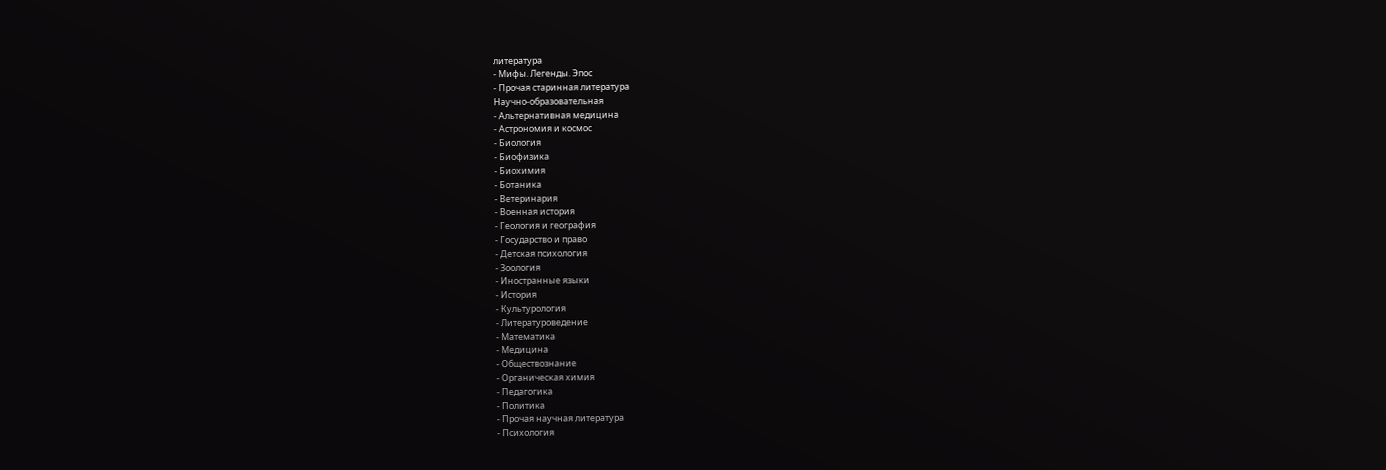литература
- Мифы. Легенды. Эпос
- Прочая старинная литература
Научно-образовательная
- Альтернативная медицина
- Астрономия и космос
- Биология
- Биофизика
- Биохимия
- Ботаника
- Ветеринария
- Военная история
- Геология и география
- Государство и право
- Детская психология
- Зоология
- Иностранные языки
- История
- Культурология
- Литературоведение
- Математика
- Медицина
- Обществознание
- Органическая химия
- Педагогика
- Политика
- Прочая научная литература
- Психология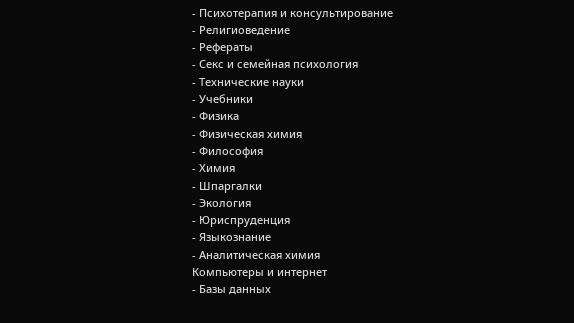- Психотерапия и консультирование
- Религиоведение
- Рефераты
- Секс и семейная психология
- Технические науки
- Учебники
- Физика
- Физическая химия
- Философия
- Химия
- Шпаргалки
- Экология
- Юриспруденция
- Языкознание
- Аналитическая химия
Компьютеры и интернет
- Базы данных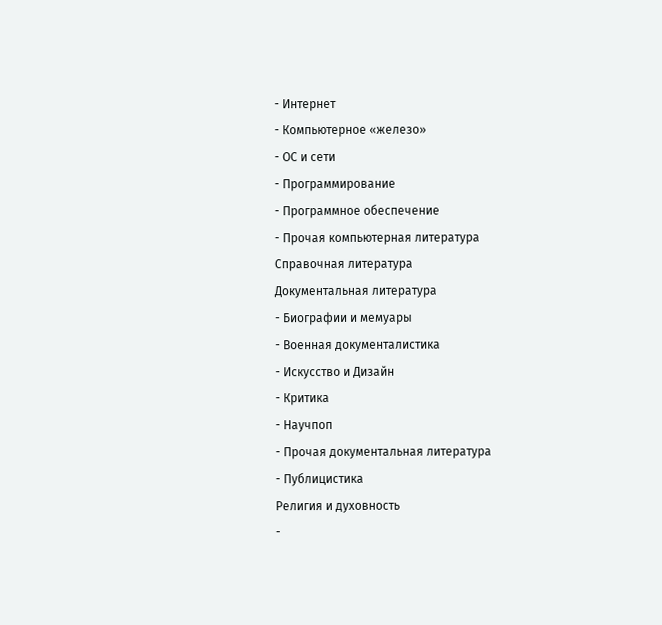- Интернет
- Компьютерное «железо»
- ОС и сети
- Программирование
- Программное обеспечение
- Прочая компьютерная литература
Справочная литература
Документальная литература
- Биографии и мемуары
- Военная документалистика
- Искусство и Дизайн
- Критика
- Научпоп
- Прочая документальная литература
- Публицистика
Религия и духовность
-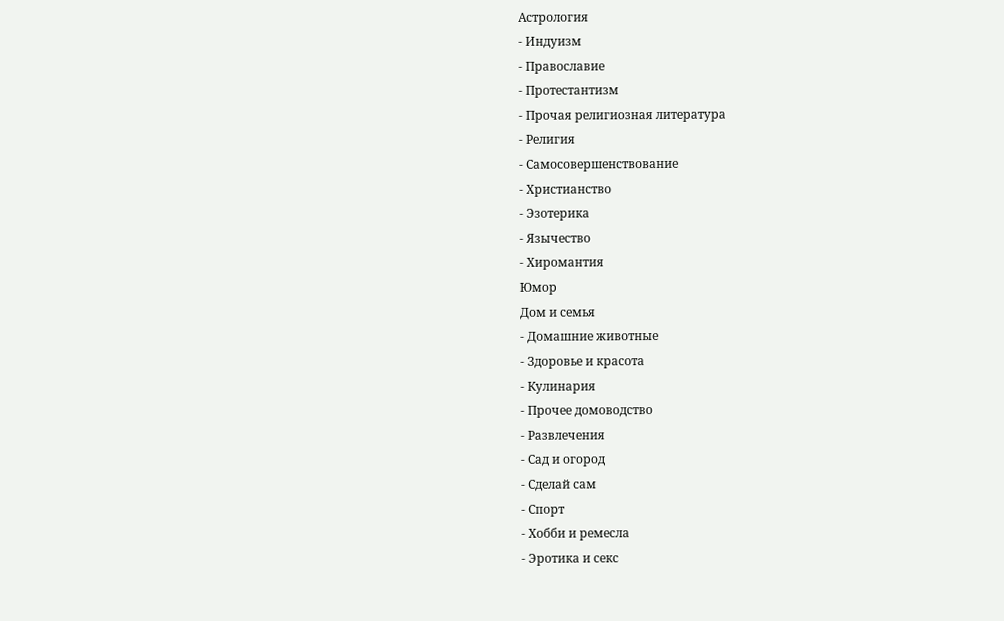Астрология
- Индуизм
- Православие
- Протестантизм
- Прочая религиозная литература
- Религия
- Самосовершенствование
- Христианство
- Эзотерика
- Язычество
- Хиромантия
Юмор
Дом и семья
- Домашние животные
- Здоровье и красота
- Кулинария
- Прочее домоводство
- Развлечения
- Сад и огород
- Сделай сам
- Спорт
- Хобби и ремесла
- Эротика и секс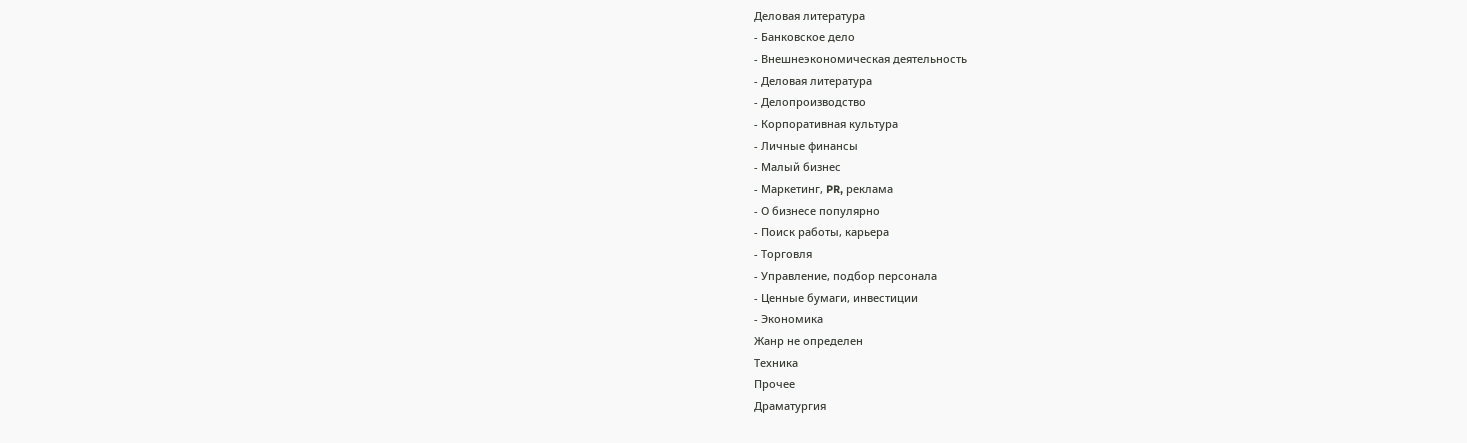Деловая литература
- Банковское дело
- Внешнеэкономическая деятельность
- Деловая литература
- Делопроизводство
- Корпоративная культура
- Личные финансы
- Малый бизнес
- Маркетинг, PR, реклама
- О бизнесе популярно
- Поиск работы, карьера
- Торговля
- Управление, подбор персонала
- Ценные бумаги, инвестиции
- Экономика
Жанр не определен
Техника
Прочее
Драматургия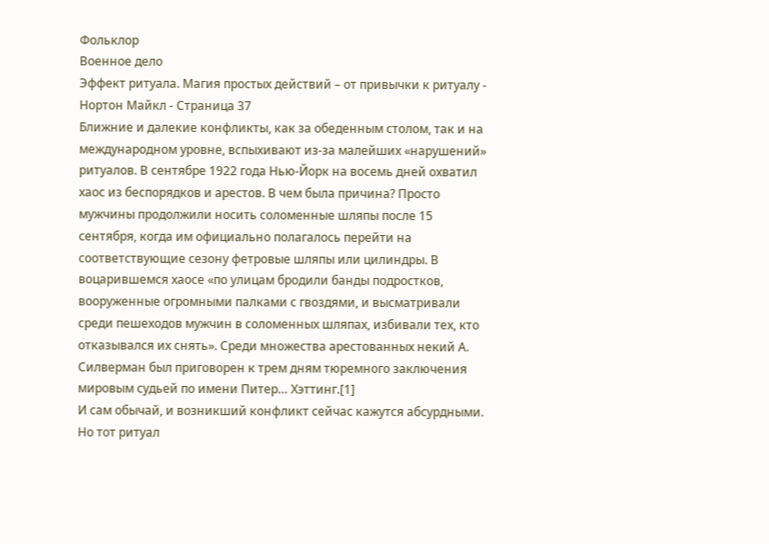Фольклор
Военное дело
Эффект ритуала. Магия простых действий – от привычки к ритуалу - Нортон Майкл - Страница 37
Ближние и далекие конфликты, как за обеденным столом, так и на международном уровне, вспыхивают из-за малейших «нарушений» ритуалов. В сентябре 1922 года Нью-Йорк на восемь дней охватил хаос из беспорядков и арестов. В чем была причина? Просто мужчины продолжили носить соломенные шляпы после 15 сентября, когда им официально полагалось перейти на соответствующие сезону фетровые шляпы или цилиндры. В воцарившемся хаосе «по улицам бродили банды подростков, вооруженные огромными палками с гвоздями, и высматривали среди пешеходов мужчин в соломенных шляпах, избивали тех, кто отказывался их снять». Среди множества арестованных некий А. Силверман был приговорен к трем дням тюремного заключения мировым судьей по имени Питер… Хэттинг.[1]
И сам обычай, и возникший конфликт сейчас кажутся абсурдными. Но тот ритуал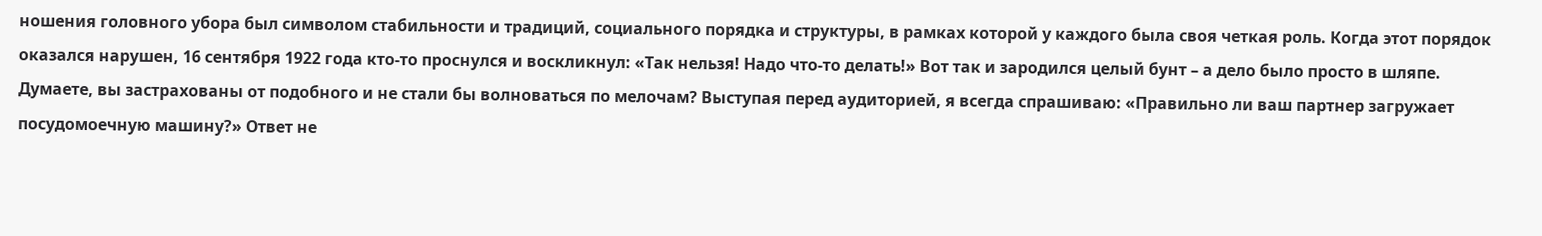ношения головного убора был символом стабильности и традиций, социального порядка и структуры, в рамках которой у каждого была своя четкая роль. Когда этот порядок оказался нарушен, 16 сентября 1922 года кто-то проснулся и воскликнул: «Так нельзя! Надо что-то делать!» Вот так и зародился целый бунт – а дело было просто в шляпе.
Думаете, вы застрахованы от подобного и не стали бы волноваться по мелочам? Выступая перед аудиторией, я всегда спрашиваю: «Правильно ли ваш партнер загружает посудомоечную машину?» Ответ не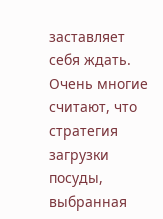заставляет себя ждать. Очень многие считают, что стратегия загрузки посуды, выбранная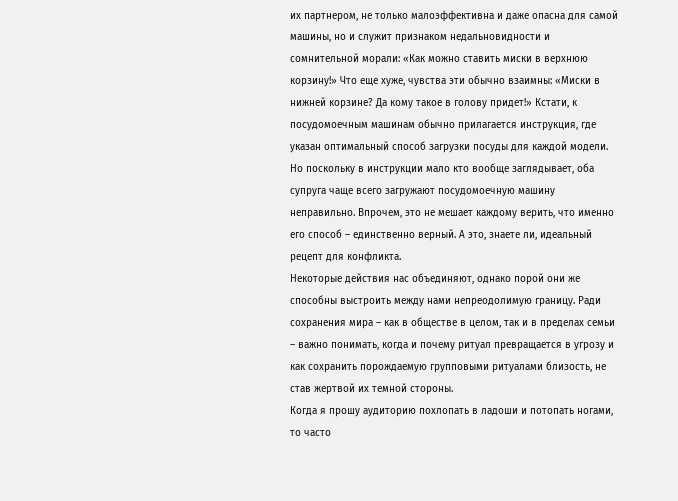их партнером, не только малоэффективна и даже опасна для самой машины, но и служит признаком недальновидности и сомнительной морали: «Как можно ставить миски в верхнюю корзину!» Что еще хуже, чувства эти обычно взаимны: «Миски в нижней корзине? Да кому такое в голову придет!» Кстати, к посудомоечным машинам обычно прилагается инструкция, где указан оптимальный способ загрузки посуды для каждой модели. Но поскольку в инструкции мало кто вообще заглядывает, оба супруга чаще всего загружают посудомоечную машину неправильно. Впрочем, это не мешает каждому верить, что именно его способ – единственно верный. А это, знаете ли, идеальный рецепт для конфликта.
Некоторые действия нас объединяют, однако порой они же способны выстроить между нами непреодолимую границу. Ради сохранения мира – как в обществе в целом, так и в пределах семьи – важно понимать, когда и почему ритуал превращается в угрозу и как сохранить порождаемую групповыми ритуалами близость, не став жертвой их темной стороны.
Когда я прошу аудиторию похлопать в ладоши и потопать ногами, то часто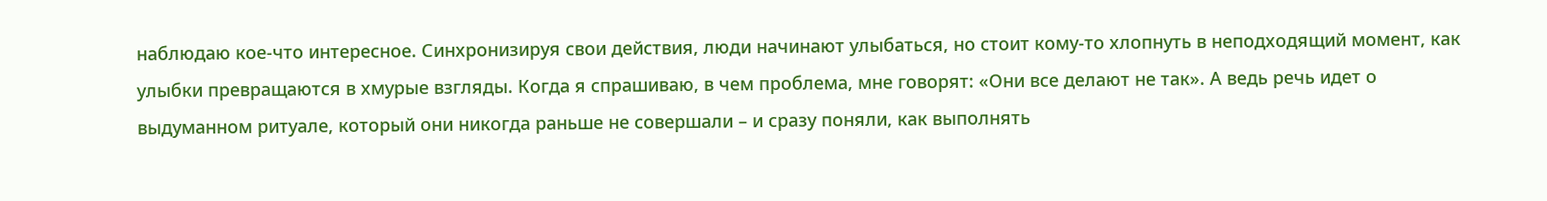наблюдаю кое-что интересное. Синхронизируя свои действия, люди начинают улыбаться, но стоит кому-то хлопнуть в неподходящий момент, как улыбки превращаются в хмурые взгляды. Когда я спрашиваю, в чем проблема, мне говорят: «Они все делают не так». А ведь речь идет о выдуманном ритуале, который они никогда раньше не совершали – и сразу поняли, как выполнять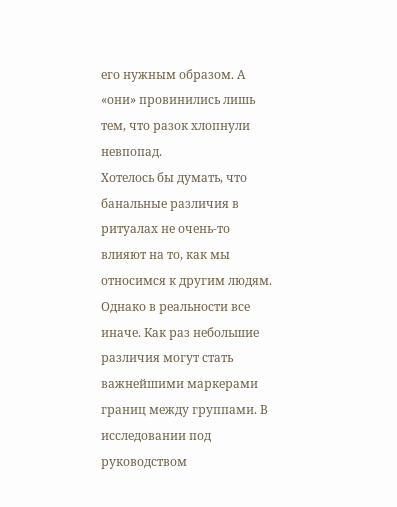его нужным образом. А «они» провинились лишь тем, что разок хлопнули невпопад.
Хотелось бы думать, что банальные различия в ритуалах не очень-то влияют на то, как мы относимся к другим людям. Однако в реальности все иначе. Как раз небольшие различия могут стать важнейшими маркерами границ между группами. В исследовании под руководством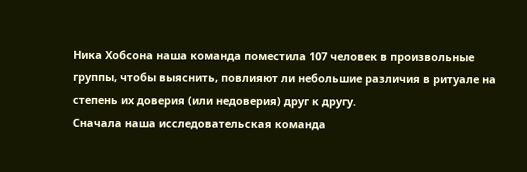Ника Хобсона наша команда поместила 107 человек в произвольные группы, чтобы выяснить, повлияют ли небольшие различия в ритуале на степень их доверия (или недоверия) друг к другу.
Сначала наша исследовательская команда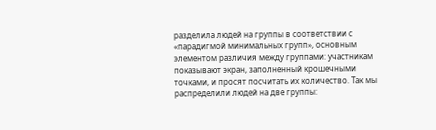разделила людей на группы в соответствии с «парадигмой минимальных групп», основным элементом различия между группами: участникам показывают экран, заполненный крошечными точками, и просят посчитать их количество. Так мы распределили людей на две группы: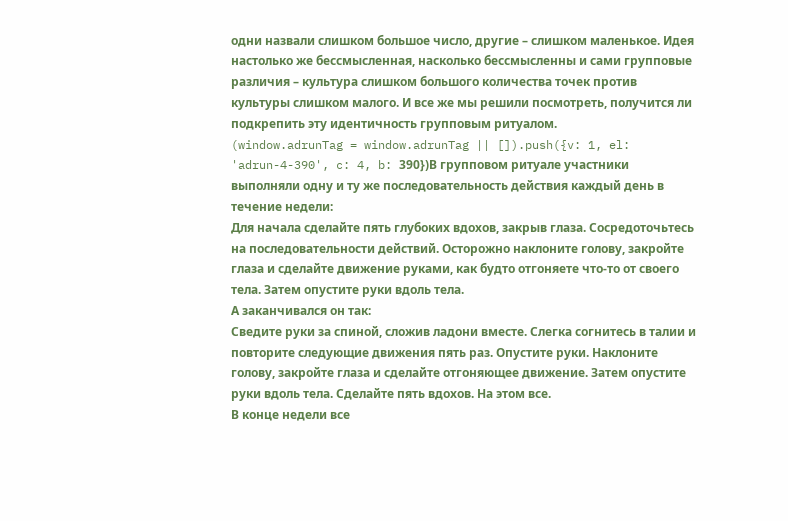одни назвали слишком большое число, другие – слишком маленькое. Идея настолько же бессмысленная, насколько бессмысленны и сами групповые различия – культура слишком большого количества точек против культуры слишком малого. И все же мы решили посмотреть, получится ли подкрепить эту идентичность групповым ритуалом.
(window.adrunTag = window.adrunTag || []).push({v: 1, el: 'adrun-4-390', c: 4, b: 390})В групповом ритуале участники выполняли одну и ту же последовательность действия каждый день в течение недели:
Для начала сделайте пять глубоких вдохов, закрыв глаза. Сосредоточьтесь на последовательности действий. Осторожно наклоните голову, закройте глаза и сделайте движение руками, как будто отгоняете что-то от своего тела. Затем опустите руки вдоль тела.
А заканчивался он так:
Сведите руки за спиной, сложив ладони вместе. Слегка согнитесь в талии и повторите следующие движения пять раз. Опустите руки. Наклоните голову, закройте глаза и сделайте отгоняющее движение. Затем опустите руки вдоль тела. Сделайте пять вдохов. На этом все.
В конце недели все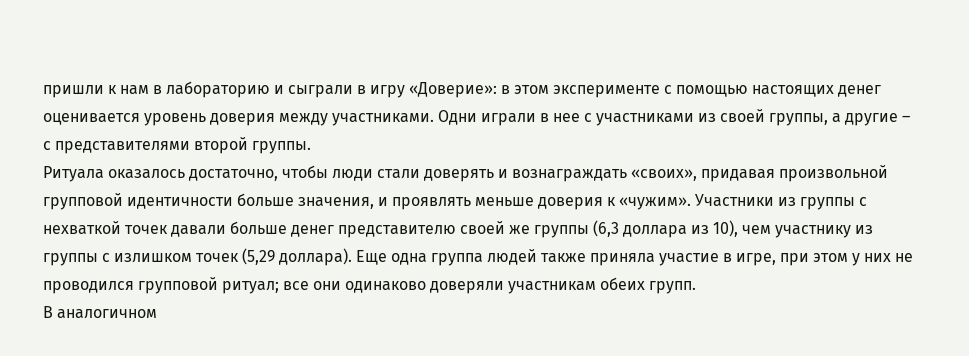пришли к нам в лабораторию и сыграли в игру «Доверие»: в этом эксперименте с помощью настоящих денег оценивается уровень доверия между участниками. Одни играли в нее с участниками из своей группы, а другие – с представителями второй группы.
Ритуала оказалось достаточно, чтобы люди стали доверять и вознаграждать «своих», придавая произвольной групповой идентичности больше значения, и проявлять меньше доверия к «чужим». Участники из группы с нехваткой точек давали больше денег представителю своей же группы (6,3 доллара из 10), чем участнику из группы с излишком точек (5,29 доллара). Еще одна группа людей также приняла участие в игре, при этом у них не проводился групповой ритуал; все они одинаково доверяли участникам обеих групп.
В аналогичном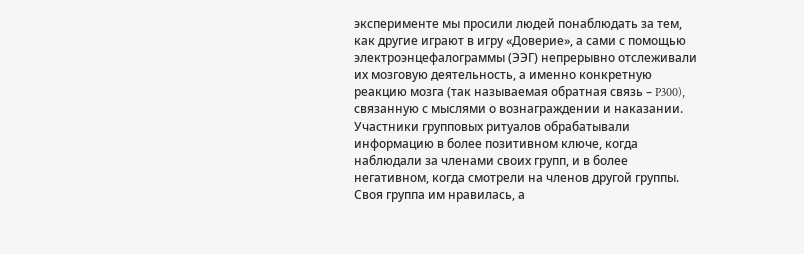эксперименте мы просили людей понаблюдать за тем, как другие играют в игру «Доверие», а сами с помощью электроэнцефалограммы (ЭЭГ) непрерывно отслеживали их мозговую деятельность, а именно конкретную реакцию мозга (так называемая обратная связь – P300), связанную с мыслями о вознаграждении и наказании. Участники групповых ритуалов обрабатывали информацию в более позитивном ключе, когда наблюдали за членами своих групп, и в более негативном, когда смотрели на членов другой группы. Своя группа им нравилась, а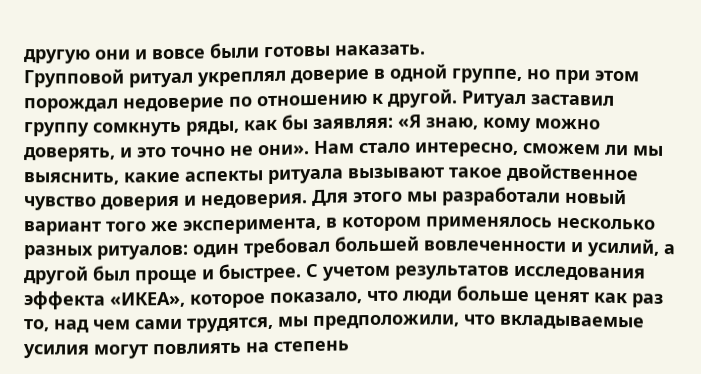другую они и вовсе были готовы наказать.
Групповой ритуал укреплял доверие в одной группе, но при этом порождал недоверие по отношению к другой. Ритуал заставил группу сомкнуть ряды, как бы заявляя: «Я знаю, кому можно доверять, и это точно не они». Нам стало интересно, сможем ли мы выяснить, какие аспекты ритуала вызывают такое двойственное чувство доверия и недоверия. Для этого мы разработали новый вариант того же эксперимента, в котором применялось несколько разных ритуалов: один требовал большей вовлеченности и усилий, а другой был проще и быстрее. С учетом результатов исследования эффекта «ИКЕА», которое показало, что люди больше ценят как раз то, над чем сами трудятся, мы предположили, что вкладываемые усилия могут повлиять на степень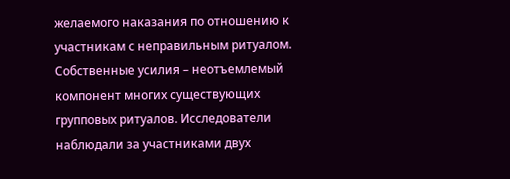желаемого наказания по отношению к участникам с неправильным ритуалом.
Собственные усилия – неотъемлемый компонент многих существующих групповых ритуалов. Исследователи наблюдали за участниками двух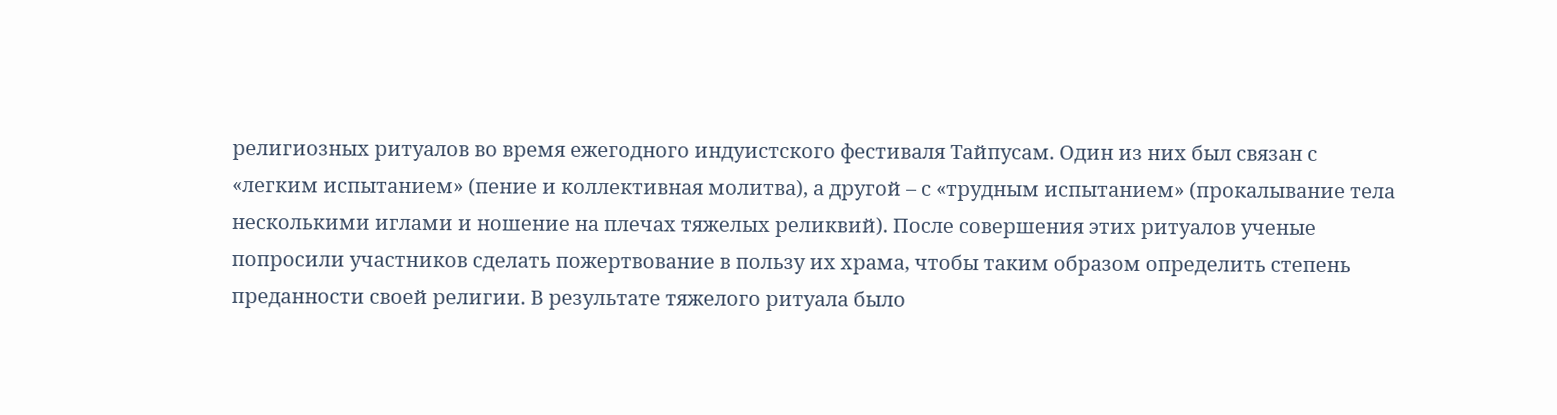религиозных ритуалов во время ежегодного индуистского фестиваля Тайпусам. Один из них был связан с «легким испытанием» (пение и коллективная молитва), а другой – с «трудным испытанием» (прокалывание тела несколькими иглами и ношение на плечах тяжелых реликвий). После совершения этих ритуалов ученые попросили участников сделать пожертвование в пользу их храма, чтобы таким образом определить степень преданности своей религии. В результате тяжелого ритуала было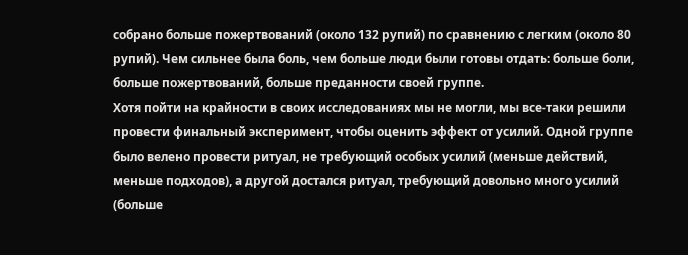собрано больше пожертвований (около 132 рупий) по сравнению с легким (около 80 рупий). Чем сильнее была боль, чем больше люди были готовы отдать: больше боли, больше пожертвований, больше преданности своей группе.
Хотя пойти на крайности в своих исследованиях мы не могли, мы все-таки решили провести финальный эксперимент, чтобы оценить эффект от усилий. Одной группе было велено провести ритуал, не требующий особых усилий (меньше действий, меньше подходов), а другой достался ритуал, требующий довольно много усилий (больше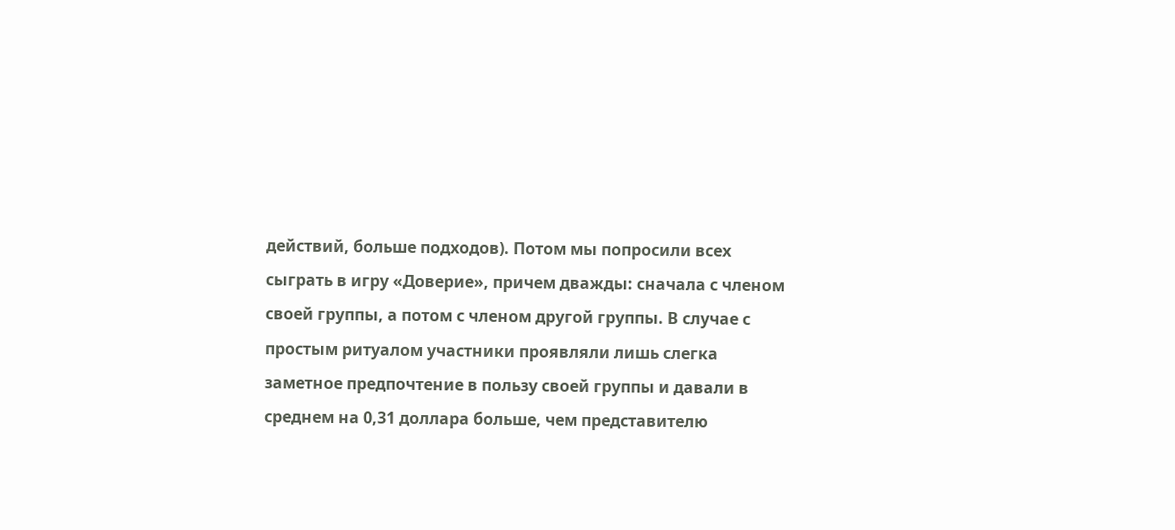действий, больше подходов). Потом мы попросили всех сыграть в игру «Доверие», причем дважды: сначала с членом своей группы, а потом с членом другой группы. В случае с простым ритуалом участники проявляли лишь слегка заметное предпочтение в пользу своей группы и давали в среднем на 0,31 доллара больше, чем представителю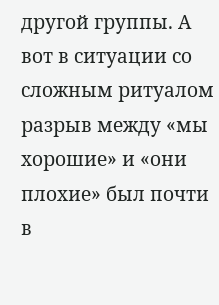другой группы. А вот в ситуации со сложным ритуалом разрыв между «мы хорошие» и «они плохие» был почти в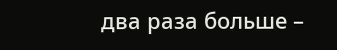два раза больше –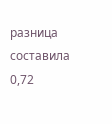разница составила 0,72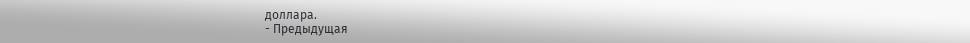доллара.
- Предыдущая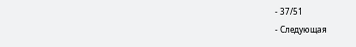- 37/51
- Следующая